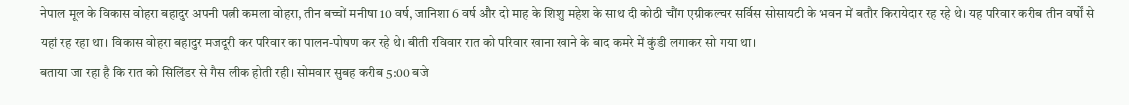नेपाल मूल के विकास वोहरा बहादुर अपनी पत्नी कमला वोहरा, तीन बच्चों मनीषा 10 वर्ष, जानिशा 6 वर्ष और दो माह के शिशु महेश के साथ दी कोठी चौंग एग्रीकल्चर सर्विस सोसायटी के भवन में बतौर किरायेदार रह रहे थे। यह परिवार करीब तीन वर्षों से यहां रह रहा था। विकास वोहरा बहादुर मजदूरी कर परिवार का पालन-पोषण कर रहे थे। बीती रविवार रात को परिवार खाना खाने के बाद कमरे में कुंडी लगाकर सो गया था।
बताया जा रहा है कि रात को सिलिंडर से गैस लीक होती रही। सोमवार सुबह करीब 5:00 बजे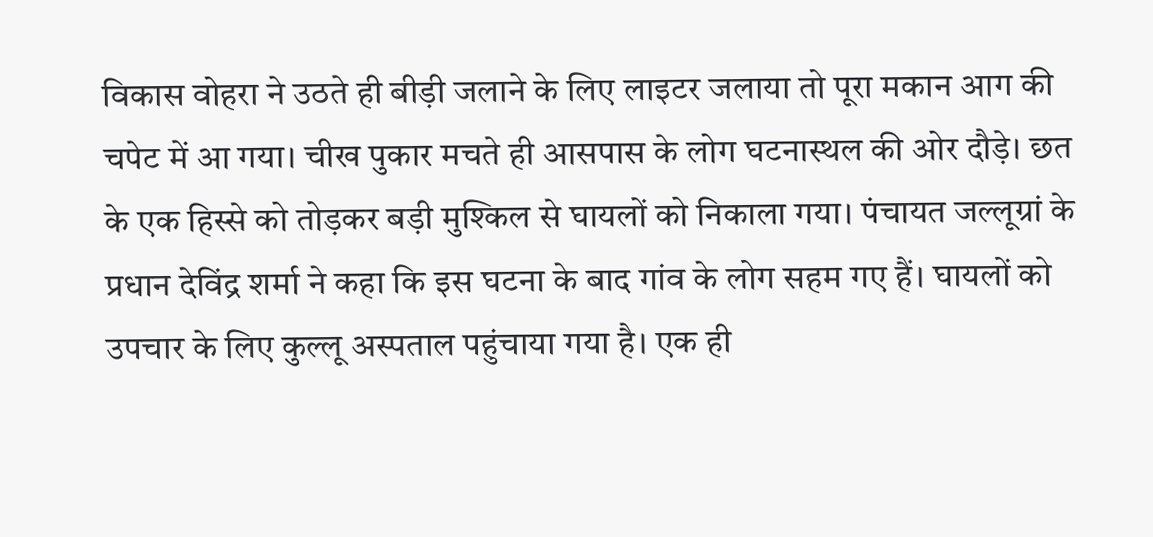विकास वोहरा ने उठते ही बीड़ी जलाने के लिए लाइटर जलाया तो पूरा मकान आग की चपेट में आ गया। चीख पुकार मचते ही आसपास के लोग घटनास्थल की ओर दौड़े। छत के एक हिस्से को तोड़कर बड़ी मुश्किल से घायलों को निकाला गया। पंचायत जल्लूग्रां के प्रधान देविंद्र शर्मा ने कहा कि इस घटना के बाद गांव के लोग सहम गए हैं। घायलों को उपचार के लिए कुल्लू अस्पताल पहुंचाया गया है। एक ही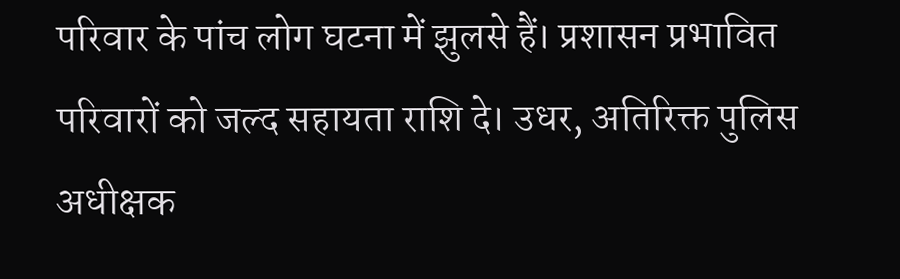परिवार के पांच लोग घटना में झुलसे हैं। प्रशासन प्रभावित परिवारों को जल्द सहायता राशि दे। उधर, अतिरिक्त पुलिस अधीक्षक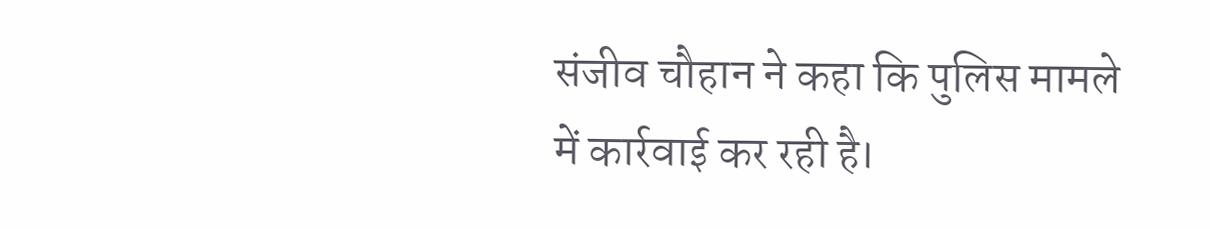संजीव चौहान ने कहा कि पुलिस मामले में कार्रवाई कर रही है।